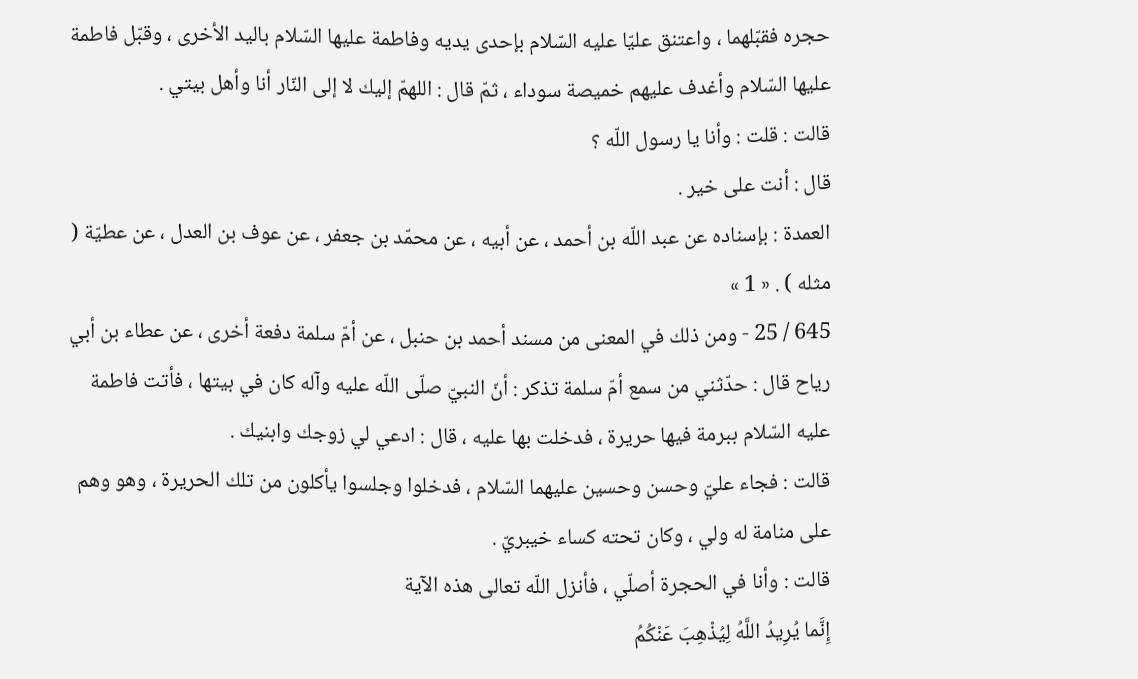حجره فقبّلهما ، واعتنق عليّا عليه السّلام بإحدى يديه وفاطمة عليها السّلام باليد الأخرى ، وقبّل فاطمة عليها السّلام وأغدف عليهم خميصة سوداء ، ثمّ قال : اللهمّ إليك لا إلى النّار أنا وأهل بيتي .
قالت : قلت : وأنا يا رسول اللّه ؟
قال : أنت على خير .
العمدة : بإسناده عن عبد اللّه بن أحمد ، عن أبيه ، عن محمّد بن جعفر ، عن عوف بن العدل ، عن عطيّة ( مثله ) . « 1 »
645 / 25 - ومن ذلك في المعنى من مسند أحمد بن حنبل ، عن أمّ سلمة دفعة أخرى ، عن عطاء بن أبي رياح قال : حدّثني من سمع أمّ سلمة تذكر : أنّ النبيّ صلّى اللّه عليه وآله كان في بيتها ، فأتت فاطمة عليه السّلام ببرمة فيها حريرة ، فدخلت بها عليه ، قال : ادعي لي زوجك وابنيك .
قالت : فجاء عليّ وحسن وحسين عليهما السّلام ، فدخلوا وجلسوا يأكلون من تلك الحريرة ، وهو وهم على منامة له ولي ، وكان تحته كساء خيبريّ .
قالت : وأنا في الحجرة أصلّي ، فأنزل اللّه تعالى هذه الآية
إِنَّما يُرِيدُ اللَّهُ لِيُذْهِبَ عَنْكُمُ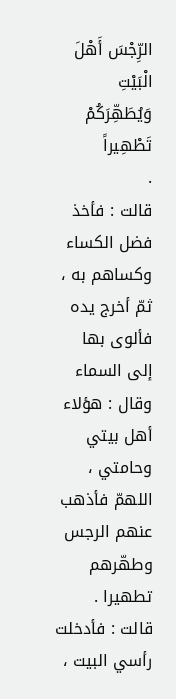الرِّجْسَ أَهْلَ الْبَيْتِ وَيُطَهِّرَكُمْ تَطْهِيراً
.
قالت : فأخذ فضل الكساء وكساهم به ، ثمّ أخرج يده فألوى بها إلى السماء وقال : هؤلاء أهل بيتي وحامتي ، اللهمّ فأذهب عنهم الرجس وطهّرهم تطهيرا .
قالت : فأدخلت رأسي البيت ،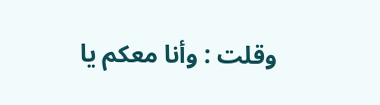وقلت : وأنا معكم يا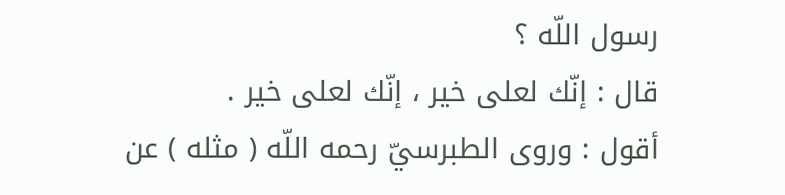رسول اللّه ؟
قال : إنّك لعلى خير ، إنّك لعلى خير .
أقول : وروى الطبرسيّ رحمه اللّه ( مثله ) عن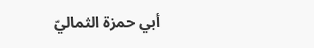أبي حمزة الثماليّ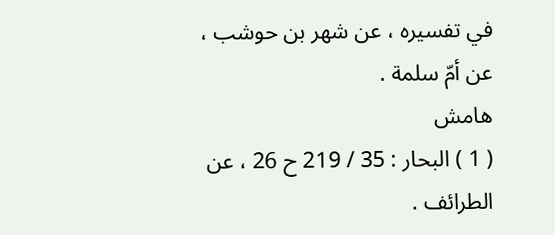في تفسيره ، عن شهر بن حوشب ، عن أمّ سلمة .
هامش
( 1 ) البحار : 35 / 219 ح 26 ، عن الطرائف .